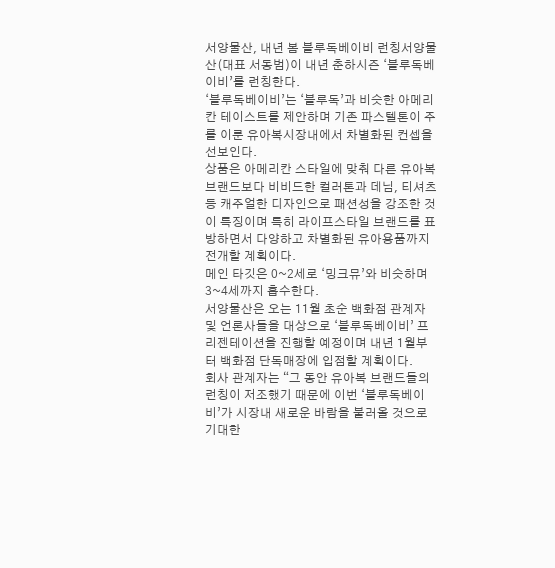서양물산, 내년 봄 블루독베이비 런칭서양물산(대표 서동범)이 내년 춘하시즌 ‘블루독베이비’를 런칭한다.
‘블루독베이비’는 ‘블루독’과 비슷한 아메리칸 테이스트를 제안하며 기존 파스텔톤이 주를 이룬 유아복시장내에서 차별화된 컨셉을 선보인다.
상품은 아메리칸 스타일에 맞춰 다른 유아복 브랜드보다 비비드한 컬러톤과 데님, 티셔츠 등 캐주얼한 디자인으로 패션성을 강조한 것이 특징이며 특히 라이프스타일 브랜드를 표방하면서 다양하고 차별화된 유아용품까지 전개할 계획이다.
메인 타깃은 0~2세로 ‘밍크뮤’와 비슷하며 3~4세까지 흡수한다.
서양물산은 오는 11월 초순 백화점 관계자 및 언론사들을 대상으로 ‘블루독베이비’ 프리젠테이션을 진행할 예정이며 내년 1월부터 백화점 단독매장에 입점할 계획이다.
회사 관계자는 “그 동안 유아복 브랜드들의 런칭이 저조했기 때문에 이번 ‘블루독베이비’가 시장내 새로운 바람을 불러올 것으로 기대한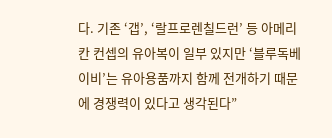다. 기존 ‘갭’, ‘랄프로렌칠드런’ 등 아메리칸 컨셉의 유아복이 일부 있지만 ‘블루독베이비’는 유아용품까지 함께 전개하기 때문에 경쟁력이 있다고 생각된다”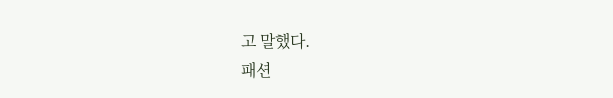고 말했다.
패션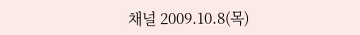채널 2009.10.8(목)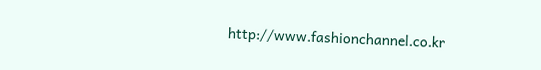http://www.fashionchannel.co.kr